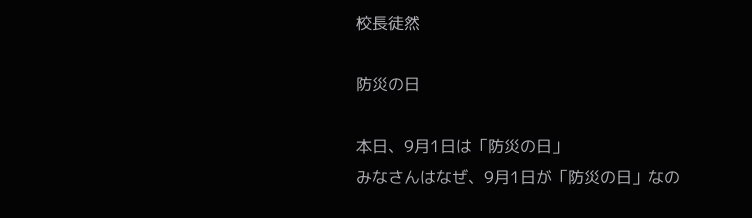校長徒然

防災の日

本日、9月1日は「防災の日」
みなさんはなぜ、9月1日が「防災の日」なの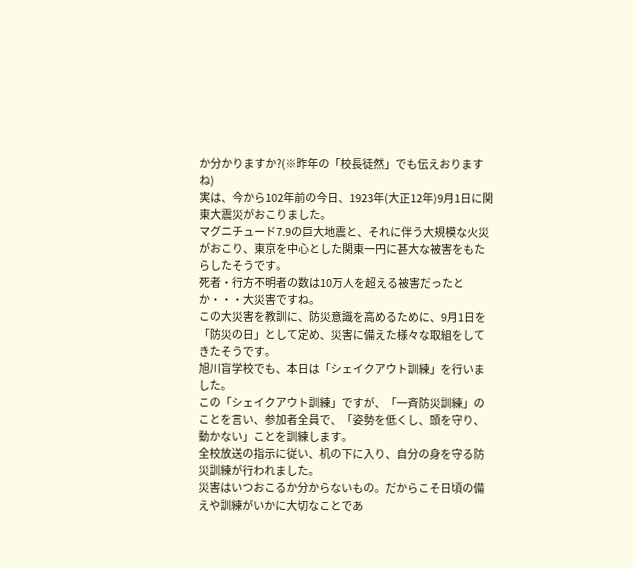か分かりますか?(※昨年の「校長徒然」でも伝えおりますね)
実は、今から102年前の今日、1923年(大正12年)9月1日に関東大震災がおこりました。
マグニチュード7.9の巨大地震と、それに伴う大規模な火災がおこり、東京を中心とした関東一円に甚大な被害をもたらしたそうです。
死者・行方不明者の数は10万人を超える被害だったとか・・・大災害ですね。
この大災害を教訓に、防災意識を高めるために、9月1日を「防災の日」として定め、災害に備えた様々な取組をしてきたそうです。
旭川盲学校でも、本日は「シェイクアウト訓練」を行いました。
この「シェイクアウト訓練」ですが、「一斉防災訓練」のことを言い、参加者全員で、「姿勢を低くし、頭を守り、動かない」ことを訓練します。
全校放送の指示に従い、机の下に入り、自分の身を守る防災訓練が行われました。
災害はいつおこるか分からないもの。だからこそ日頃の備えや訓練がいかに大切なことであ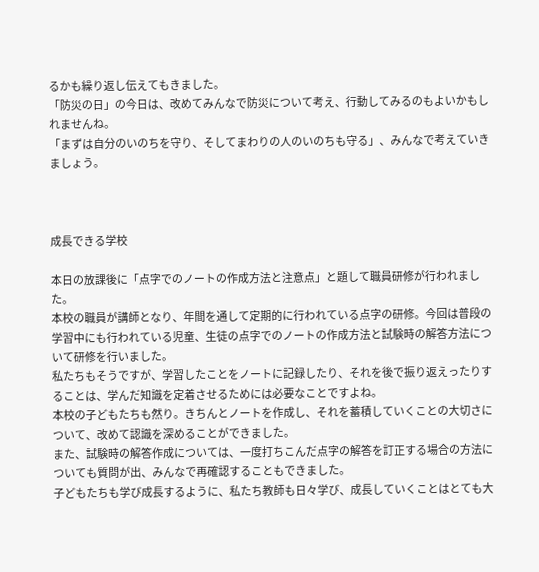るかも繰り返し伝えてもきました。
「防災の日」の今日は、改めてみんなで防災について考え、行動してみるのもよいかもしれませんね。
「まずは自分のいのちを守り、そしてまわりの人のいのちも守る」、みんなで考えていきましょう。



成長できる学校

本日の放課後に「点字でのノートの作成方法と注意点」と題して職員研修が行われました。
本校の職員が講師となり、年間を通して定期的に行われている点字の研修。今回は普段の学習中にも行われている児童、生徒の点字でのノートの作成方法と試験時の解答方法について研修を行いました。
私たちもそうですが、学習したことをノートに記録したり、それを後で振り返えったりすることは、学んだ知識を定着させるためには必要なことですよね。
本校の子どもたちも然り。きちんとノートを作成し、それを蓄積していくことの大切さについて、改めて認識を深めることができました。
また、試験時の解答作成については、一度打ちこんだ点字の解答を訂正する場合の方法についても質問が出、みんなで再確認することもできました。
子どもたちも学び成長するように、私たち教師も日々学び、成長していくことはとても大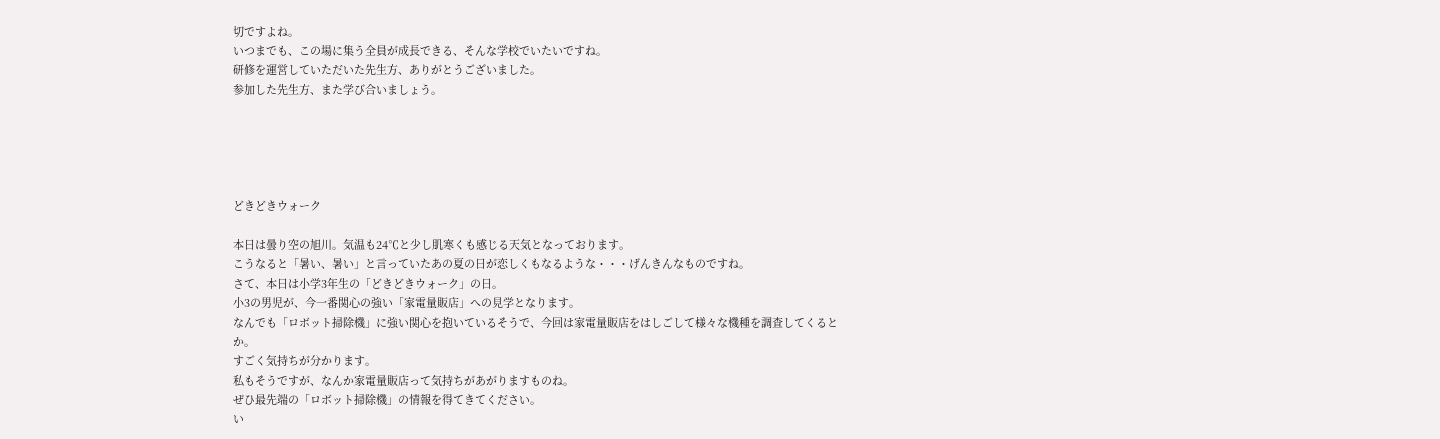切ですよね。
いつまでも、この場に集う全員が成長できる、そんな学校でいたいですね。
研修を運営していただいた先生方、ありがとうございました。
参加した先生方、また学び合いましょう。





どきどきウォーク

本日は曇り空の旭川。気温も24℃と少し肌寒くも感じる天気となっております。
こうなると「暑い、暑い」と言っていたあの夏の日が恋しくもなるような・・・げんきんなものですね。
さて、本日は小学3年生の「どきどきウォーク」の日。
小3の男児が、今一番関心の強い「家電量販店」への見学となります。
なんでも「ロボット掃除機」に強い関心を抱いているそうで、今回は家電量販店をはしごして様々な機種を調査してくるとか。
すごく気持ちが分かります。
私もそうですが、なんか家電量販店って気持ちがあがりますものね。
ぜひ最先端の「ロボット掃除機」の情報を得てきてください。
い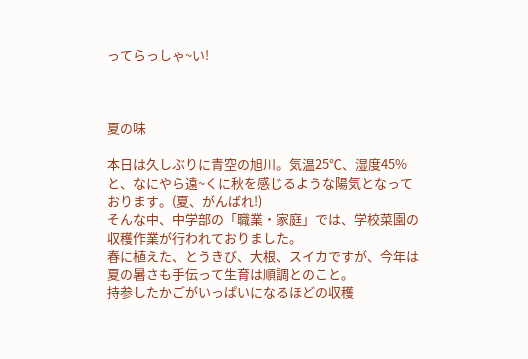ってらっしゃ~い!



夏の味

本日は久しぶりに青空の旭川。気温25℃、湿度45%と、なにやら遠~くに秋を感じるような陽気となっております。(夏、がんばれ!)
そんな中、中学部の「職業・家庭」では、学校菜園の収穫作業が行われておりました。
春に植えた、とうきび、大根、スイカですが、今年は夏の暑さも手伝って生育は順調とのこと。
持参したかごがいっぱいになるほどの収穫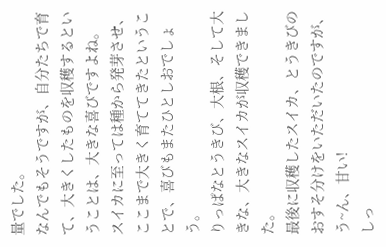量でした。
なんでもそうですが、自分たちで育て、大きくしたものを収穫するということは、大きな喜びですよね。
スイカに至っては種から発芽させ、ここまで大きく育ててきたということで、喜びもまたひとしおでしょう。
りっぱなとうきび、大根、そして大きな、大きなスイカが収穫できました。
最後に収穫したスイカ、とうきびのおすそ分けをいただいたのですが、う~ん、甘い!
しっ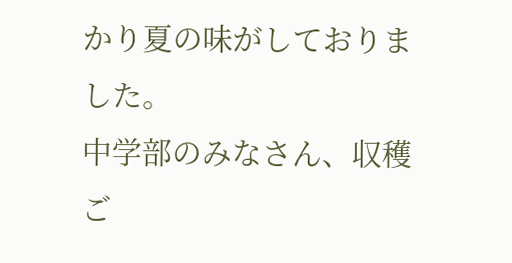かり夏の味がしておりました。
中学部のみなさん、収穫ご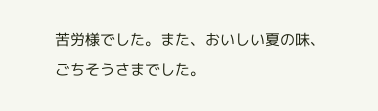苦労様でした。また、おいしい夏の味、ごちそうさまでした。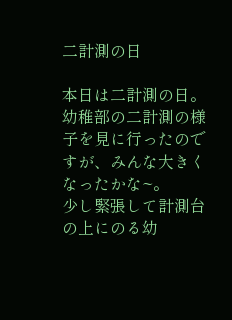二計測の日

本日は二計測の日。
幼稚部の二計測の様子を見に行ったのですが、みんな大きくなったかな~。
少し緊張して計測台の上にのる幼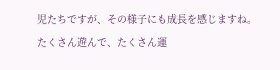児たちですが、その様子にも成長を感じますね。
たくさん遊んで、たくさん運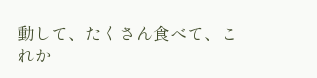動して、たくさん食べて、これか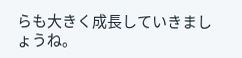らも大きく成長していきましょうね。